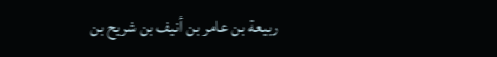ربيعة بن عامر بن أنيف بن شريح بن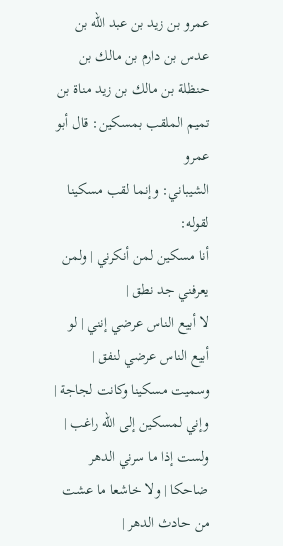عمرو بن زيد بن عبد الله بن عدس بن دارم بن مالك بن حنظلة بن مالك بن زيد مناة بن تميم الملقب بمسكين: قال أبو عمرو
الشيباني: وإنما لقب مسكينا لقوله:
أنا مسكين لمن أنكرني | ولمن يعرفني جد نطق |
لا أبيع الناس عرضي إنني | لو أبيع الناس عرضي لنفق |
وسميت مسكينا وكانت لجاجة | وإني لمسكين إلى الله راغب |
ولست إذا ما سرني الدهر ضاحكا | ولا خاشعا ما عشت من حادث الدهر |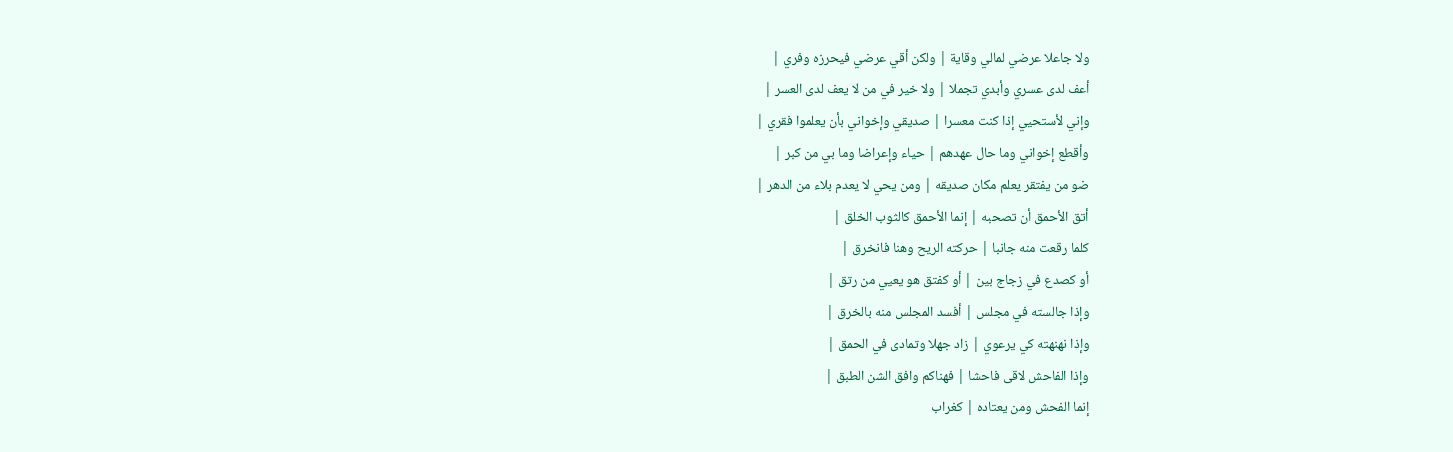ولا جاعلا عرضي لمالي وقاية | ولكن أقي عرضي فيحرزه وفري |
أعف لدى عسري وأبدي تجملا | ولا خير في من لا يعف لدى العسر |
وإني لأستحيي إذا كنت معسرا | صديقي وإخواني بأن يعلموا فقري |
وأقطع إخواني وما حال عهدهم | حياء وإعراضا وما بي من كبر |
ضو من يفتقر يعلم مكان صديقه | ومن يحي لا يعدم بلاء من الدهر |
أتق الأحمق أن تصحبه | إنما الأحمق كالثوب الخلق |
كلما رقعت منه جانبا | حركته الريح وهنا فانخرق |
أو كصدع في زجاج بين | أو كفتق هو يعيي من رتق |
وإذا جالسته في مجلس | أفسد المجلس منه بالخرق |
وإذا نهنهته كي يرعوي | زاد جهلا وتمادى في الحمق |
وإذا الفاحش لاقى فاحشا | فهناكم وافق الشن الطبق |
إنما الفحش ومن يعتاده | كغراب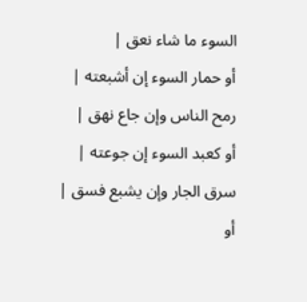السوء ما شاء نعق |
أو حمار السوء إن أشبعته | رمح الناس وإن جاع نهق |
أو كعبد السوء إن جوعته | سرق الجار وإن يشبع فسق |
أو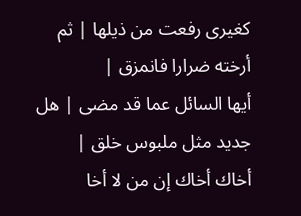كغيرى رفعت من ذيلها | ثم أرخته ضرارا فانمزق |
أيها السائل عما قد مضى | هل جديد مثل ملبوس خلق |
أخاك أخاك إن من لا أخا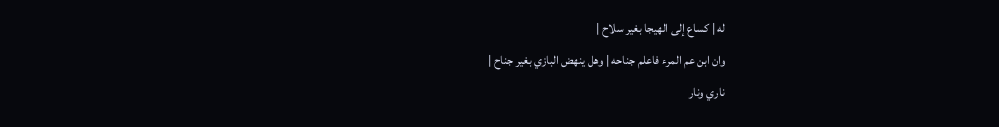له | كساع إلى الهيجا بغير سلاح |
وان ابن عم المرء فاعلم جناحه | وهل ينهض البازي بغير جناح |
ناري ونار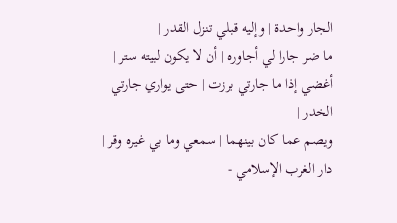الجار واحدة | وإليه قبلي تنزل القدر |
ما ضر جارا لي أجاوره | أن لا يكون لبيته ستر |
أغضي إذا ما جارتي برزت | حتى يواري جارتي الخدر |
ويصم عما كان بينهما | سمعي وما بي غيره وقر |
دار الغرب الإسلامي -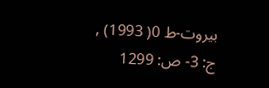بيروت-ط 0( 1993) , ج: 3- ص: 1299